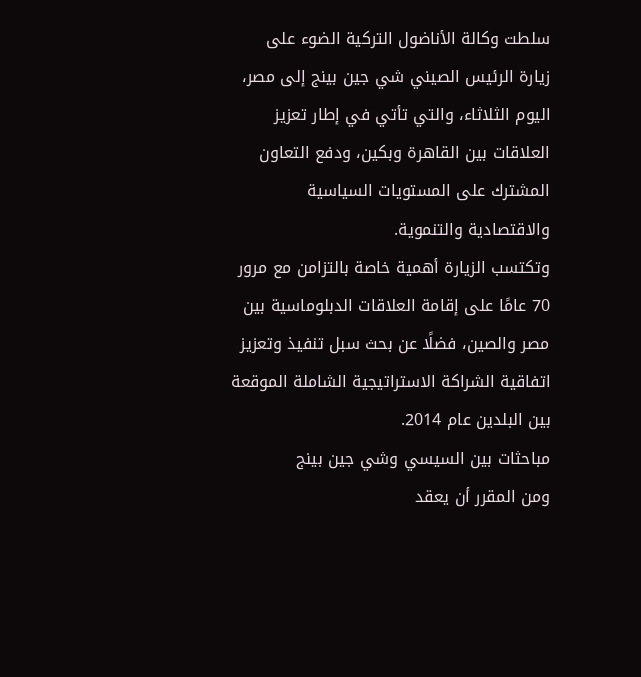سلطت وكالة الأناضول التركية الضوء على زيارة الرئيس الصيني شي جين بينج إلى مصر، اليوم الثلاثاء، والتي تأتي في إطار تعزيز العلاقات بين القاهرة وبكين، ودفع التعاون المشترك على المستويات السياسية والاقتصادية والتنموية.
وتكتسب الزيارة أهمية خاصة بالتزامن مع مرور 70 عامًا على إقامة العلاقات الدبلوماسية بين مصر والصين، فضلًا عن بحث سبل تنفيذ وتعزيز اتفاقية الشراكة الاستراتيجية الشاملة الموقعة بين البلدين عام 2014.
مباحثات بين السيسي وشي جين بينج
ومن المقرر أن يعقد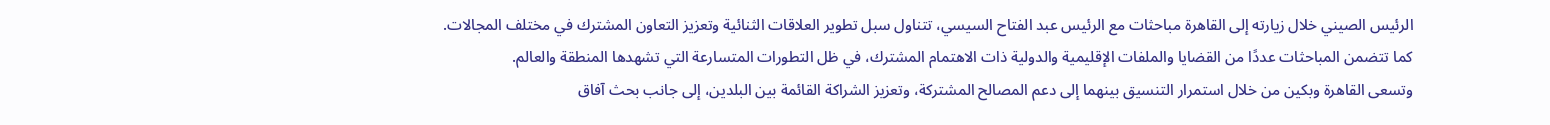الرئيس الصيني خلال زيارته إلى القاهرة مباحثات مع الرئيس عبد الفتاح السيسي، تتناول سبل تطوير العلاقات الثنائية وتعزيز التعاون المشترك في مختلف المجالات.
كما تتضمن المباحثات عددًا من القضايا والملفات الإقليمية والدولية ذات الاهتمام المشترك، في ظل التطورات المتسارعة التي تشهدها المنطقة والعالم.
وتسعى القاهرة وبكين من خلال استمرار التنسيق بينهما إلى دعم المصالح المشتركة، وتعزيز الشراكة القائمة بين البلدين، إلى جانب بحث آفاق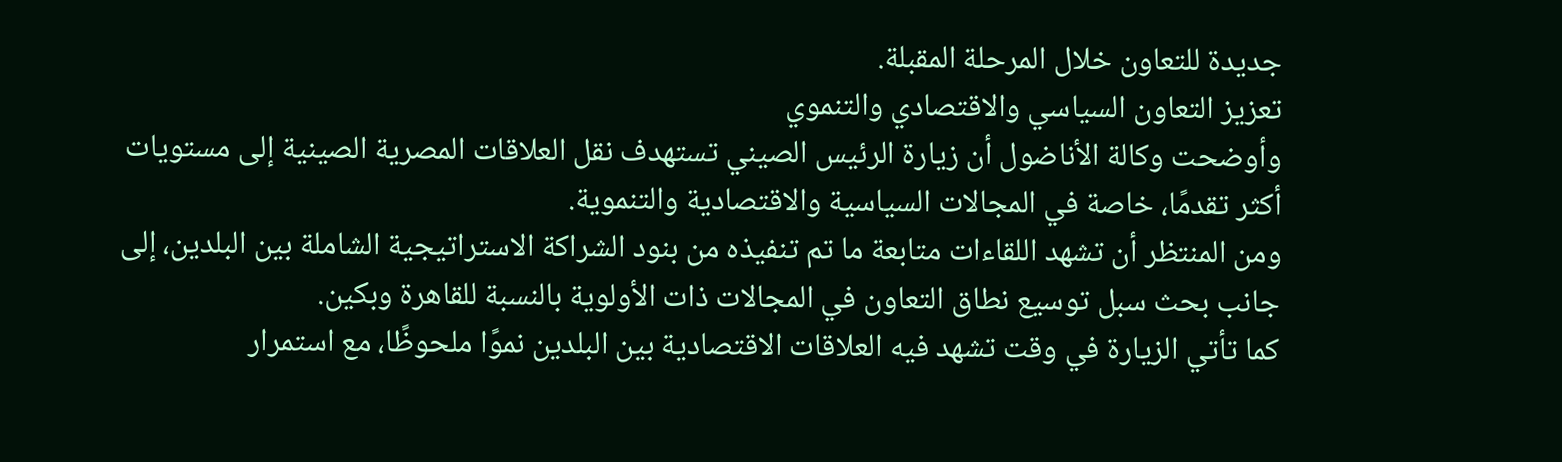جديدة للتعاون خلال المرحلة المقبلة.
تعزيز التعاون السياسي والاقتصادي والتنموي
وأوضحت وكالة الأناضول أن زيارة الرئيس الصيني تستهدف نقل العلاقات المصرية الصينية إلى مستويات أكثر تقدمًا، خاصة في المجالات السياسية والاقتصادية والتنموية.
ومن المنتظر أن تشهد اللقاءات متابعة ما تم تنفيذه من بنود الشراكة الاستراتيجية الشاملة بين البلدين، إلى جانب بحث سبل توسيع نطاق التعاون في المجالات ذات الأولوية بالنسبة للقاهرة وبكين.
كما تأتي الزيارة في وقت تشهد فيه العلاقات الاقتصادية بين البلدين نموًا ملحوظًا، مع استمرار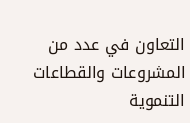التعاون في عدد من المشروعات والقطاعات التنموية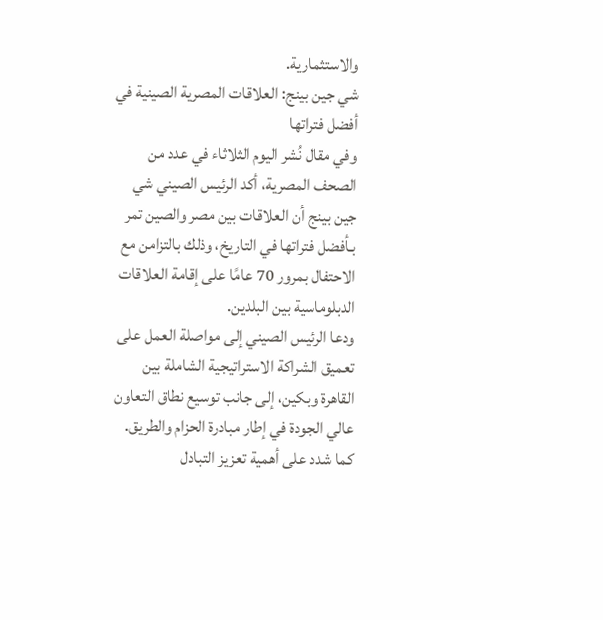والاستثمارية.
شي جين بينج: العلاقات المصرية الصينية في أفضل فتراتها
وفي مقال نُشر اليوم الثلاثاء في عدد من الصحف المصرية، أكد الرئيس الصيني شي جين بينج أن العلاقات بين مصر والصين تمر بـأفضل فتراتها في التاريخ، وذلك بالتزامن مع الاحتفال بمرور 70 عامًا على إقامة العلاقات الدبلوماسية بين البلدين.
ودعا الرئيس الصيني إلى مواصلة العمل على تعميق الشراكة الاستراتيجية الشاملة بين القاهرة وبكين، إلى جانب توسيع نطاق التعاون عالي الجودة في إطار مبادرة الحزام والطريق.
كما شدد على أهمية تعزيز التبادل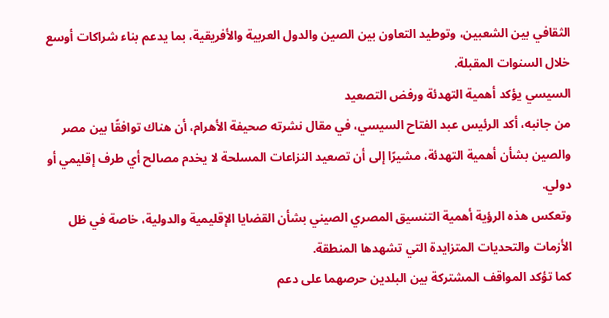الثقافي بين الشعبين، وتوطيد التعاون بين الصين والدول العربية والأفريقية، بما يدعم بناء شراكات أوسع خلال السنوات المقبلة.
السيسي يؤكد أهمية التهدئة ورفض التصعيد
من جانبه، أكد الرئيس عبد الفتاح السيسي، في مقال نشرته صحيفة الأهرام، أن هناك توافقًا بين مصر والصين بشأن أهمية التهدئة، مشيرًا إلى أن تصعيد النزاعات المسلحة لا يخدم مصالح أي طرف إقليمي أو دولي.
وتعكس هذه الرؤية أهمية التنسيق المصري الصيني بشأن القضايا الإقليمية والدولية، خاصة في ظل الأزمات والتحديات المتزايدة التي تشهدها المنطقة.
كما تؤكد المواقف المشتركة بين البلدين حرصهما على دعم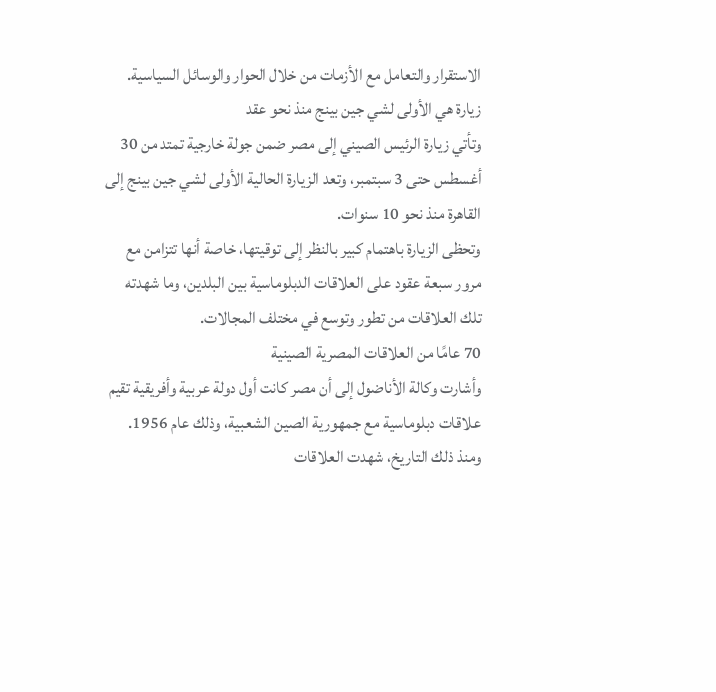الاستقرار والتعامل مع الأزمات من خلال الحوار والوسائل السياسية.
زيارة هي الأولى لشي جين بينج منذ نحو عقد
وتأتي زيارة الرئيس الصيني إلى مصر ضمن جولة خارجية تمتد من 30 أغسطس حتى 3 سبتمبر، وتعد الزيارة الحالية الأولى لشي جين بينج إلى القاهرة منذ نحو 10 سنوات.
وتحظى الزيارة باهتمام كبير بالنظر إلى توقيتها، خاصة أنها تتزامن مع مرور سبعة عقود على العلاقات الدبلوماسية بين البلدين، وما شهدته تلك العلاقات من تطور وتوسع في مختلف المجالات.
70 عامًا من العلاقات المصرية الصينية
وأشارت وكالة الأناضول إلى أن مصر كانت أول دولة عربية وأفريقية تقيم علاقات دبلوماسية مع جمهورية الصين الشعبية، وذلك عام 1956.
ومنذ ذلك التاريخ، شهدت العلاقات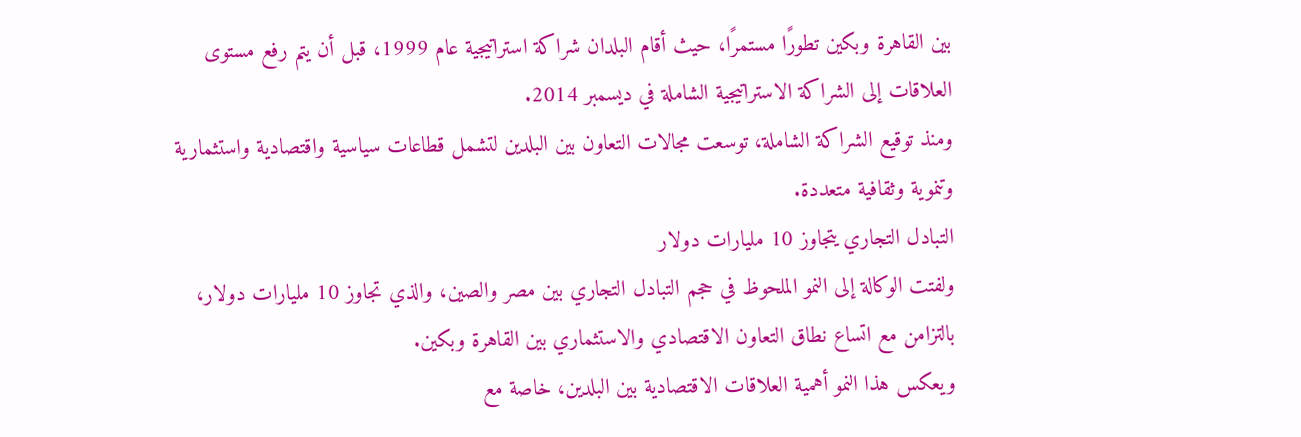بين القاهرة وبكين تطورًا مستمرًا، حيث أقام البلدان شراكة استراتيجية عام 1999، قبل أن يتم رفع مستوى العلاقات إلى الشراكة الاستراتيجية الشاملة في ديسمبر 2014.
ومنذ توقيع الشراكة الشاملة، توسعت مجالات التعاون بين البلدين لتشمل قطاعات سياسية واقتصادية واستثمارية وتنموية وثقافية متعددة.
التبادل التجاري يتجاوز 10 مليارات دولار
ولفتت الوكالة إلى النمو الملحوظ في حجم التبادل التجاري بين مصر والصين، والذي تجاوز 10 مليارات دولار، بالتزامن مع اتساع نطاق التعاون الاقتصادي والاستثماري بين القاهرة وبكين.
ويعكس هذا النمو أهمية العلاقات الاقتصادية بين البلدين، خاصة مع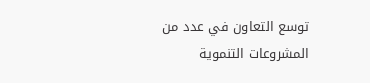توسع التعاون في عدد من المشروعات التنموية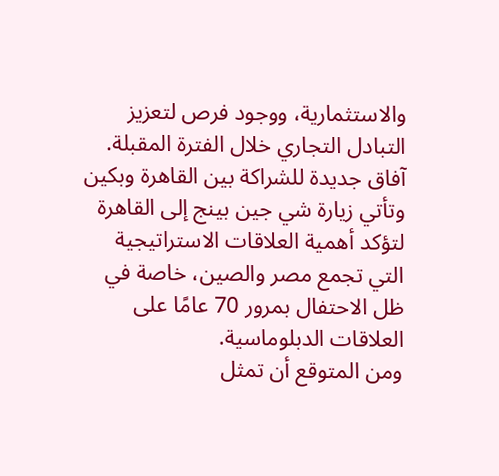والاستثمارية، ووجود فرص لتعزيز التبادل التجاري خلال الفترة المقبلة.
آفاق جديدة للشراكة بين القاهرة وبكين
وتأتي زيارة شي جين بينج إلى القاهرة لتؤكد أهمية العلاقات الاستراتيجية التي تجمع مصر والصين، خاصة في ظل الاحتفال بمرور 70 عامًا على العلاقات الدبلوماسية.
ومن المتوقع أن تمثل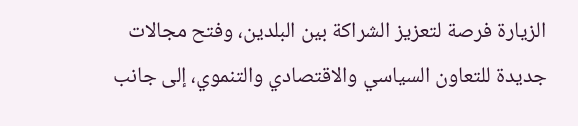الزيارة فرصة لتعزيز الشراكة بين البلدين، وفتح مجالات جديدة للتعاون السياسي والاقتصادي والتنموي، إلى جانب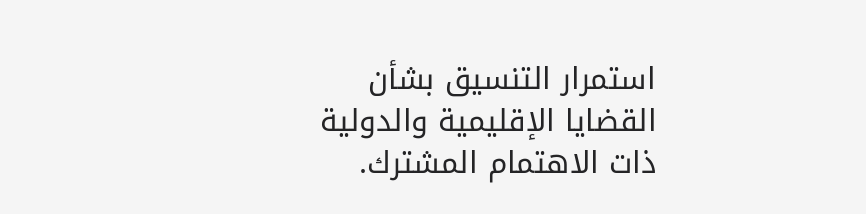استمرار التنسيق بشأن القضايا الإقليمية والدولية ذات الاهتمام المشترك.